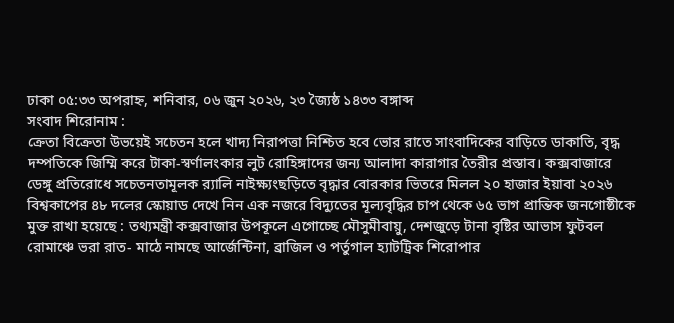ঢাকা ০৫:৩৩ অপরাহ্ন, শনিবার, ০৬ জুন ২০২৬, ২৩ জ্যৈষ্ঠ ১৪৩৩ বঙ্গাব্দ
সংবাদ শিরোনাম :
ক্রেতা বিক্রেতা উভয়েই সচেতন হলে খাদ্য নিরাপত্তা নিশ্চিত হবে ভোর রাতে সাংবাদিকের বাড়িতে ডাকাতি, বৃদ্ধ দম্পতিকে জিম্মি করে টাকা-স্বর্ণালংকার লুট রোহিঙ্গাদের জন্য আলাদা কারাগার তৈরীর প্রস্তাব। কক্সবাজারে ডেঙ্গু প্রতিরোধে সচেতনতামূলক র‍্যালি নাইক্ষ্যংছড়িতে বৃদ্ধার বোরকার ভিতরে মিলল ২০ হাজার ইয়াবা ২০২৬ বিশ্বকাপের ৪৮ দলের স্কোয়াড দেখে নিন এক নজরে বিদ্যুতের মূল্যবৃদ্ধির চাপ থেকে ৬৫ ভাগ প্রান্তিক জনগোষ্ঠীকে মুক্ত রাখা হয়েছে : তথ্যমন্ত্রী কক্সবাজার উপকূলে এগোচ্ছে মৌসুমীবায়ু, দেশজুড়ে টানা বৃষ্টির আভাস ফুটবল রোমাঞ্চে ভরা রাত- মাঠে নামছে আর্জেন্টিনা, ব্রাজিল ও পর্তুগাল হ্যাটট্রিক শিরোপার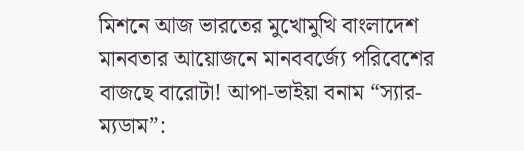মিশনে আজ ভারতের মুখোমুখি বাংলাদেশ মানবতার আয়োজনে মানববর্জ্যে পরিবেশের বাজছে বারোটা! আপা-ভাইয়া বনাম “স্যার-ম্যডাম”: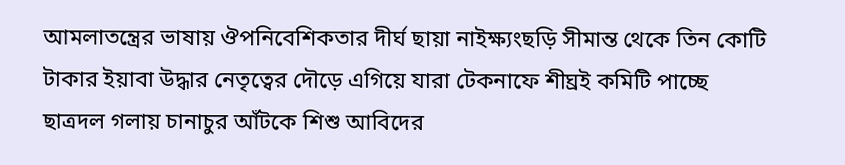আমলাতন্ত্রের ভাষায় ঔপনিবেশিকতার দীর্ঘ ছায়া নাইক্ষ্যংছড়ি সীমান্ত থেকে তিন কোটি টাকার ইয়াবা উদ্ধার নেতৃত্বের দৌড়ে এগিয়ে যারা টেকনাফে শীঘ্রই কমিটি পাচ্ছে ছাত্রদল গলায় চানাচুর আঁটকে শিশু আবিদের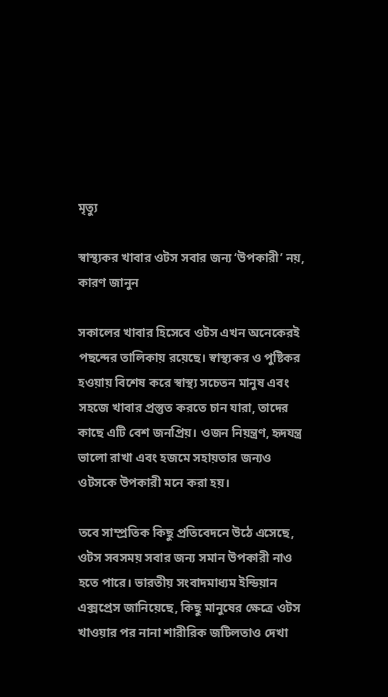মৃত্যু

স্বাস্থ্যকর খাবার ওটস সবার জন্য ‘উপকারী’ নয়, কারণ জানুন

সকালের খাবার হিসেবে ওটস এখন অনেকেরই পছন্দের তালিকায় রয়েছে। স্বাস্থ্যকর ও পুষ্টিকর হওয়ায় বিশেষ করে স্বাস্থ্য সচেতন মানুষ এবং সহজে খাবার প্রস্তুত করতে চান যারা, তাদের কাছে এটি বেশ জনপ্রিয়। ওজন নিয়ন্ত্রণ, হৃদযন্ত্র ভালো রাখা এবং হজমে সহায়তার জন্যও ওটসকে উপকারী মনে করা হয়।

তবে সাম্প্রতিক কিছু প্রতিবেদনে উঠে এসেছে, ওটস সবসময় সবার জন্য সমান উপকারী নাও হতে পারে। ভারতীয় সংবাদমাধ্যম ইন্ডিয়ান এক্সপ্রেস জানিয়েছে, কিছু মানুষের ক্ষেত্রে ওটস খাওয়ার পর নানা শারীরিক জটিলতাও দেখা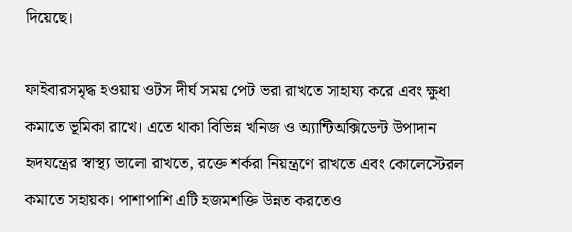দিয়েছে।

ফাইবারসমৃদ্ধ হওয়ায় ওটস দীর্ঘ সময় পেট ভরা রাখতে সাহায্য করে এবং ক্ষুধা কমাতে ভূমিকা রাখে। এতে থাকা বিভিন্ন খনিজ ও অ্যান্টিঅক্সিডেন্ট উপাদান হৃদযন্ত্রের স্বাস্থ্য ভালো রাখতে, রক্তে শর্করা নিয়ন্ত্রণে রাখতে এবং কোলেস্টেরল কমাতে সহায়ক। পাশাপাশি এটি হজমশক্তি উন্নত করতেও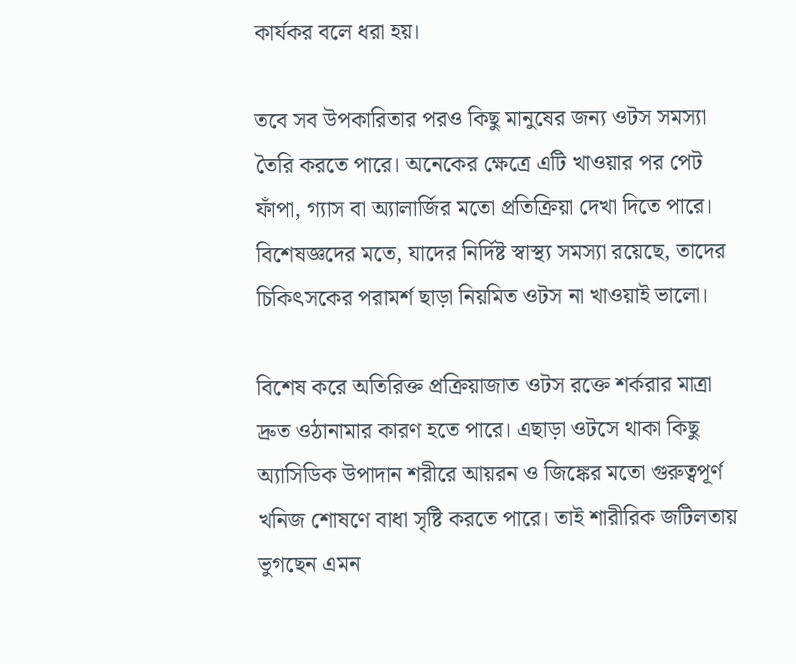কার্যকর বলে ধরা হয়।

তবে সব উপকারিতার পরও কিছু মানুষের জন্য ওটস সমস্যা তৈরি করতে পারে। অনেকের ক্ষেত্রে এটি খাওয়ার পর পেট ফাঁপা, গ্যাস বা অ্যালার্জির মতো প্রতিক্রিয়া দেখা দিতে পারে। বিশেষজ্ঞদের মতে, যাদের নির্দিষ্ট স্বাস্থ্য সমস্যা রয়েছে, তাদের চিকিৎসকের পরামর্শ ছাড়া নিয়মিত ওটস না খাওয়াই ভালো।

বিশেষ করে অতিরিক্ত প্রক্রিয়াজাত ওটস রক্তে শর্করার মাত্রা দ্রুত ওঠানামার কারণ হতে পারে। এছাড়া ওটসে থাকা কিছু অ্যাসিডিক উপাদান শরীরে আয়রন ও জিঙ্কের মতো গুরুত্বপূর্ণ খনিজ শোষণে বাধা সৃষ্টি করতে পারে। তাই শারীরিক জটিলতায় ভুগছেন এমন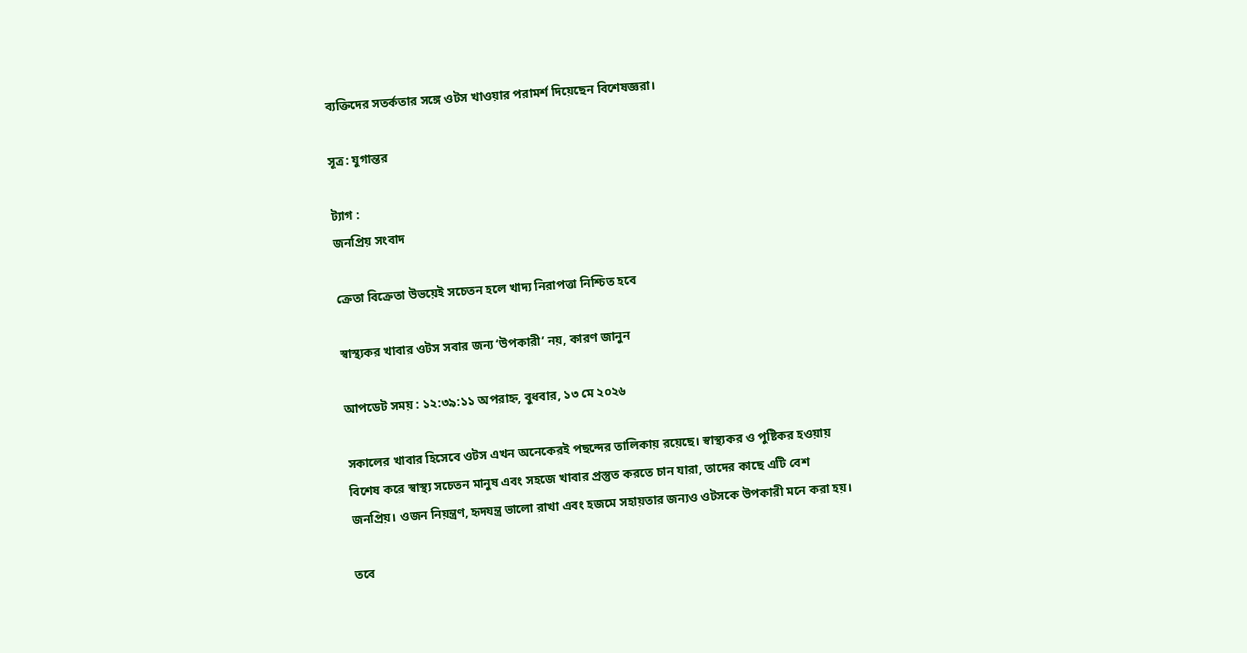ব্যক্তিদের সতর্কতার সঙ্গে ওটস খাওয়ার পরামর্শ দিয়েছেন বিশেষজ্ঞরা।

সূত্র: যুগান্তর

ট্যাগ :
জনপ্রিয় সংবাদ

ক্রেতা বিক্রেতা উভয়েই সচেতন হলে খাদ্য নিরাপত্তা নিশ্চিত হবে

স্বাস্থ্যকর খাবার ওটস সবার জন্য ‘উপকারী’ নয়, কারণ জানুন

আপডেট সময় : ১২:৩৯:১১ অপরাহ্ন, বুধবার, ১৩ মে ২০২৬

সকালের খাবার হিসেবে ওটস এখন অনেকেরই পছন্দের তালিকায় রয়েছে। স্বাস্থ্যকর ও পুষ্টিকর হওয়ায় বিশেষ করে স্বাস্থ্য সচেতন মানুষ এবং সহজে খাবার প্রস্তুত করতে চান যারা, তাদের কাছে এটি বেশ জনপ্রিয়। ওজন নিয়ন্ত্রণ, হৃদযন্ত্র ভালো রাখা এবং হজমে সহায়তার জন্যও ওটসকে উপকারী মনে করা হয়।

তবে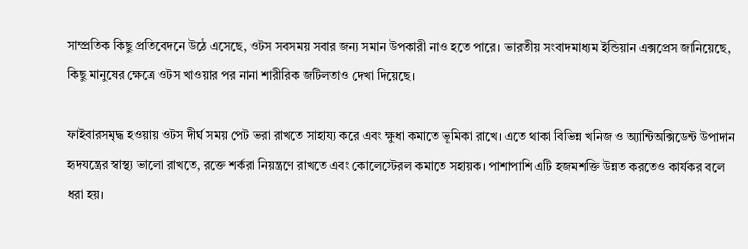সাম্প্রতিক কিছু প্রতিবেদনে উঠে এসেছে, ওটস সবসময় সবার জন্য সমান উপকারী নাও হতে পারে। ভারতীয় সংবাদমাধ্যম ইন্ডিয়ান এক্সপ্রেস জানিয়েছে, কিছু মানুষের ক্ষেত্রে ওটস খাওয়ার পর নানা শারীরিক জটিলতাও দেখা দিয়েছে।

ফাইবারসমৃদ্ধ হওয়ায় ওটস দীর্ঘ সময় পেট ভরা রাখতে সাহায্য করে এবং ক্ষুধা কমাতে ভূমিকা রাখে। এতে থাকা বিভিন্ন খনিজ ও অ্যান্টিঅক্সিডেন্ট উপাদান হৃদযন্ত্রের স্বাস্থ্য ভালো রাখতে, রক্তে শর্করা নিয়ন্ত্রণে রাখতে এবং কোলেস্টেরল কমাতে সহায়ক। পাশাপাশি এটি হজমশক্তি উন্নত করতেও কার্যকর বলে ধরা হয়।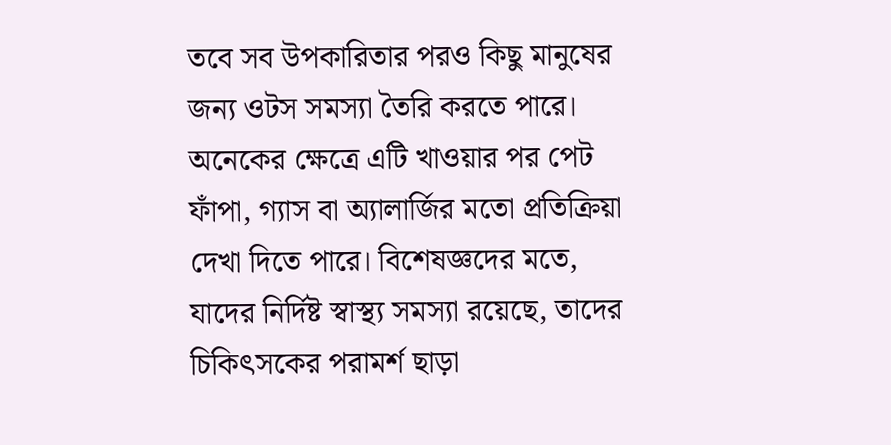তবে সব উপকারিতার পরও কিছু মানুষের জন্য ওটস সমস্যা তৈরি করতে পারে। অনেকের ক্ষেত্রে এটি খাওয়ার পর পেট ফাঁপা, গ্যাস বা অ্যালার্জির মতো প্রতিক্রিয়া দেখা দিতে পারে। বিশেষজ্ঞদের মতে, যাদের নির্দিষ্ট স্বাস্থ্য সমস্যা রয়েছে, তাদের চিকিৎসকের পরামর্শ ছাড়া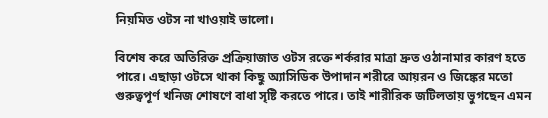নিয়মিত ওটস না খাওয়াই ভালো।

বিশেষ করে অতিরিক্ত প্রক্রিয়াজাত ওটস রক্তে শর্করার মাত্রা দ্রুত ওঠানামার কারণ হতে পারে। এছাড়া ওটসে থাকা কিছু অ্যাসিডিক উপাদান শরীরে আয়রন ও জিঙ্কের মতো গুরুত্বপূর্ণ খনিজ শোষণে বাধা সৃষ্টি করতে পারে। তাই শারীরিক জটিলতায় ভুগছেন এমন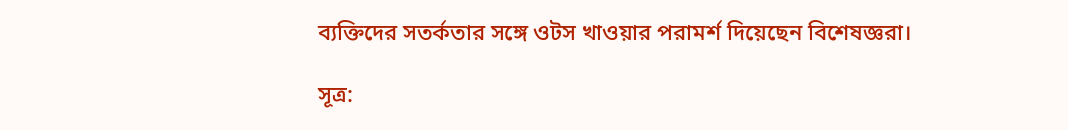ব্যক্তিদের সতর্কতার সঙ্গে ওটস খাওয়ার পরামর্শ দিয়েছেন বিশেষজ্ঞরা।

সূত্র: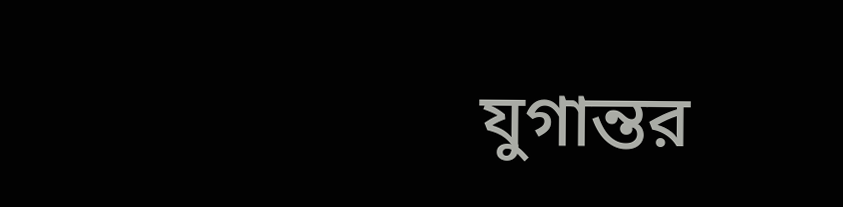যুগান্তর